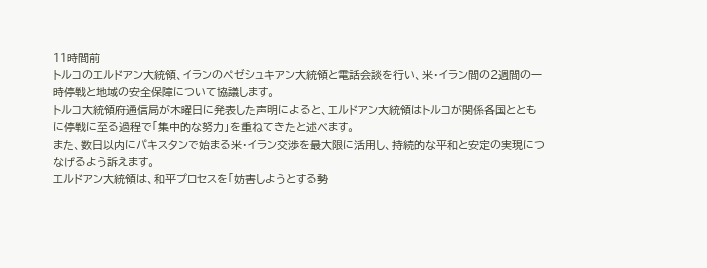11時間前
トルコのエルドアン大統領、イランのペゼシュキアン大統領と電話会談を行い、米・イラン間の2週間の一時停戦と地域の安全保障について協議します。
トルコ大統領府通信局が木曜日に発表した声明によると、エルドアン大統領はトルコが関係各国とともに停戦に至る過程で「集中的な努力」を重ねてきたと述べます。
また、数日以内にパキスタンで始まる米・イラン交渉を最大限に活用し、持続的な平和と安定の実現につなげるよう訴えます。
エルドアン大統領は、和平プロセスを「妨害しようとする勢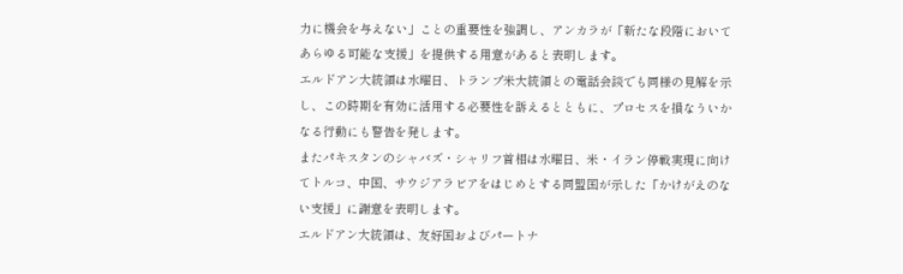力に機会を与えない」ことの重要性を強調し、アンカラが「新たな段階においてあらゆる可能な支援」を提供する用意があると表明します。
エルドアン大統領は水曜日、トランプ米大統領との電話会談でも同様の見解を示し、この時期を有効に活用する必要性を訴えるとともに、プロセスを損なういかなる行動にも警告を発します。
またパキスタンのシャバズ・シャリフ首相は水曜日、米・イラン停戦実現に向けてトルコ、中国、サウジアラビアをはじめとする同盟国が示した「かけがえのない支援」に謝意を表明します。
エルドアン大統領は、友好国およびパートナ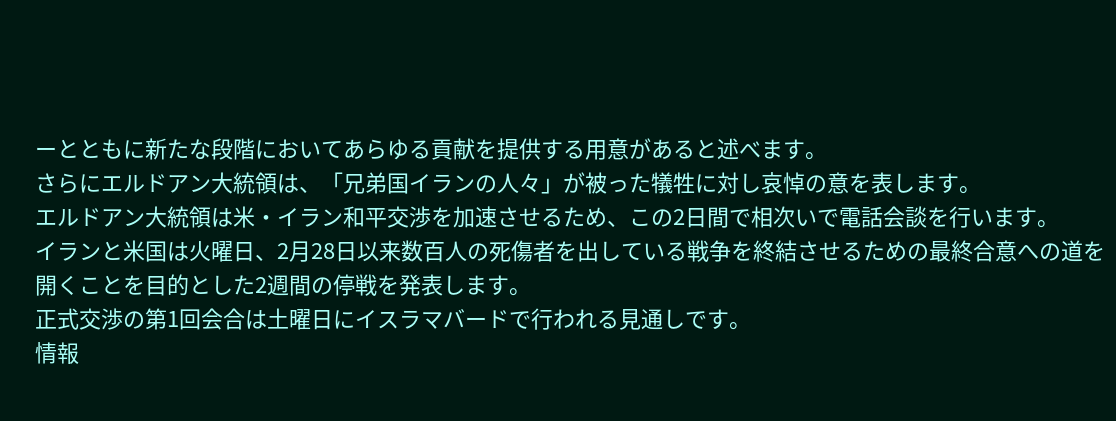ーとともに新たな段階においてあらゆる貢献を提供する用意があると述べます。
さらにエルドアン大統領は、「兄弟国イランの人々」が被った犠牲に対し哀悼の意を表します。
エルドアン大統領は米・イラン和平交渉を加速させるため、この2日間で相次いで電話会談を行います。
イランと米国は火曜日、2月28日以来数百人の死傷者を出している戦争を終結させるための最終合意への道を開くことを目的とした2週間の停戦を発表します。
正式交渉の第1回会合は土曜日にイスラマバードで行われる見通しです。
情報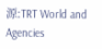源:TRT World and Agencies